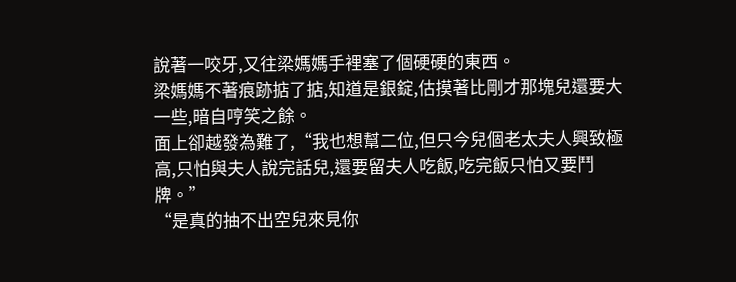說著一咬牙,又往梁媽媽手裡塞了個硬硬的東西。
梁媽媽不著痕跡掂了掂,知道是銀錠,估摸著比剛才那塊兒還要大一些,暗自哼笑之餘。
面上卻越發為難了,“我也想幫二位,但只今兒個老太夫人興致極高,只怕與夫人說完話兒,還要留夫人吃飯,吃完飯只怕又要鬥牌。”
“是真的抽不出空兒來見你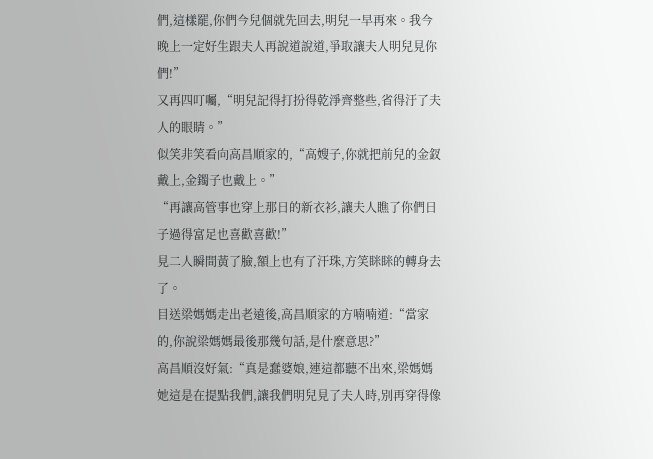們,這樣罷,你們今兒個就先回去,明兒一早再來。我今晚上一定好生跟夫人再說道說道,爭取讓夫人明兒見你們!”
又再四叮囑,“明兒記得打扮得乾淨齊整些,省得汙了夫人的眼睛。”
似笑非笑看向高昌順家的,“高嫂子,你就把前兒的金釵戴上,金鐲子也戴上。”
“再讓高管事也穿上那日的新衣衫,讓夫人瞧了你們日子過得富足也喜歡喜歡!”
見二人瞬間黃了臉,額上也有了汗珠,方笑眯眯的轉身去了。
目送梁媽媽走出老遠後,高昌順家的方喃喃道:“當家的,你說梁媽媽最後那幾句話,是什麼意思?”
高昌順沒好氣:“真是蠢婆娘,連這都聽不出來,梁媽媽她這是在提點我們,讓我們明兒見了夫人時,別再穿得像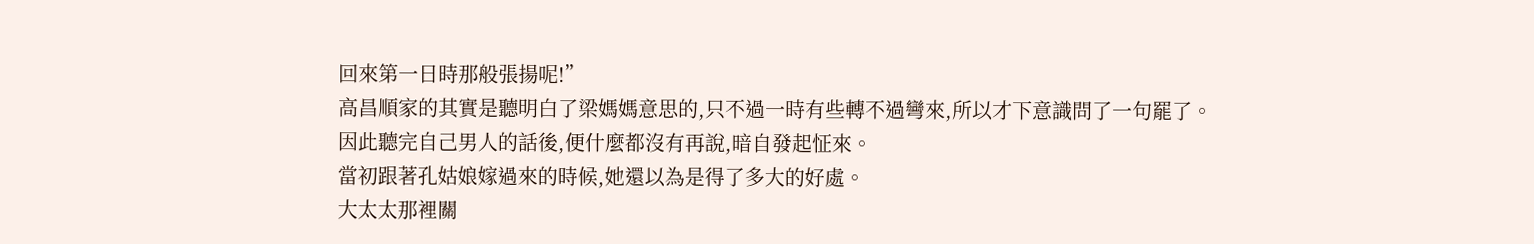回來第一日時那般張揚呢!”
高昌順家的其實是聽明白了梁媽媽意思的,只不過一時有些轉不過彎來,所以才下意識問了一句罷了。
因此聽完自己男人的話後,便什麼都沒有再說,暗自發起怔來。
當初跟著孔姑娘嫁過來的時候,她還以為是得了多大的好處。
大太太那裡關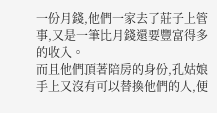一份月錢,他們一家去了莊子上管事,又是一筆比月錢還要豐富得多的收入。
而且他們頂著陪房的身份,孔姑娘手上又沒有可以替換他們的人,便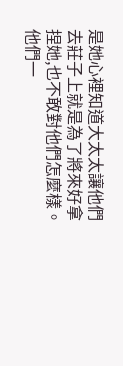是她心裡知道大太太讓他們去莊子上就是為了將來好拿捏她,也不敢對他們怎麼樣。
他們一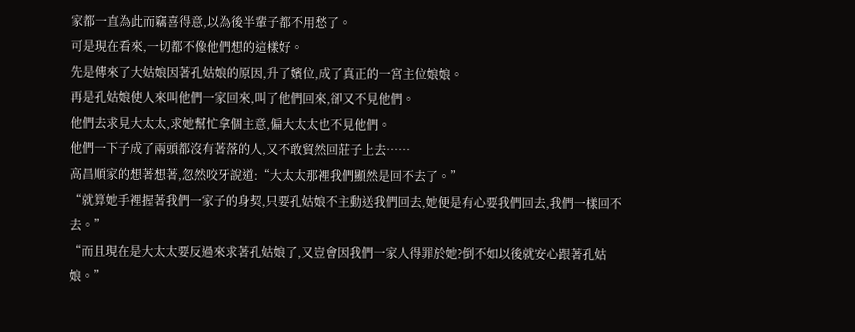家都一直為此而竊喜得意,以為後半輩子都不用愁了。
可是現在看來,一切都不像他們想的這樣好。
先是傳來了大姑娘因著孔姑娘的原因,升了嬪位,成了真正的一宮主位娘娘。
再是孔姑娘使人來叫他們一家回來,叫了他們回來,卻又不見他們。
他們去求見大太太,求她幫忙拿個主意,偏大太太也不見他們。
他們一下子成了兩頭都沒有著落的人,又不敢貿然回莊子上去……
高昌順家的想著想著,忽然咬牙說道:“大太太那裡我們顯然是回不去了。”
“就算她手裡握著我們一家子的身契,只要孔姑娘不主動送我們回去,她便是有心要我們回去,我們一樣回不去。”
“而且現在是大太太要反過來求著孔姑娘了,又豈會因我們一家人得罪於她?倒不如以後就安心跟著孔姑娘。”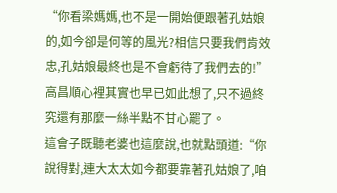“你看梁媽媽,也不是一開始便跟著孔姑娘的,如今卻是何等的風光?相信只要我們肯效忠,孔姑娘最終也是不會虧待了我們去的!”
高昌順心裡其實也早已如此想了,只不過終究還有那麼一絲半點不甘心罷了。
這會子既聽老婆也這麼說,也就點頭道:“你說得對,連大太太如今都要靠著孔姑娘了,咱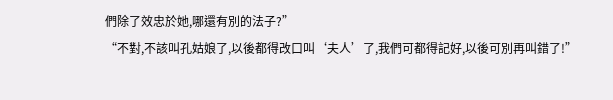們除了效忠於她,哪還有別的法子?”
“不對,不該叫孔姑娘了,以後都得改口叫‘夫人’了,我們可都得記好,以後可別再叫錯了!”